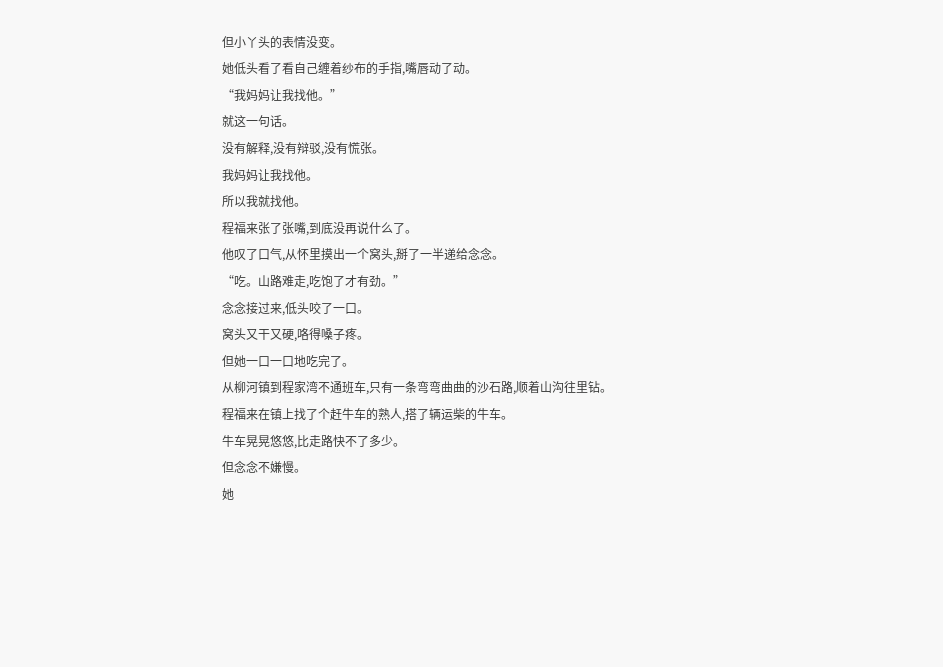但小丫头的表情没变。
她低头看了看自己缠着纱布的手指,嘴唇动了动。
“我妈妈让我找他。”
就这一句话。
没有解释,没有辩驳,没有慌张。
我妈妈让我找他。
所以我就找他。
程福来张了张嘴,到底没再说什么了。
他叹了口气,从怀里摸出一个窝头,掰了一半递给念念。
“吃。山路难走,吃饱了才有劲。”
念念接过来,低头咬了一口。
窝头又干又硬,咯得嗓子疼。
但她一口一口地吃完了。
从柳河镇到程家湾不通班车,只有一条弯弯曲曲的沙石路,顺着山沟往里钻。
程福来在镇上找了个赶牛车的熟人,搭了辆运柴的牛车。
牛车晃晃悠悠,比走路快不了多少。
但念念不嫌慢。
她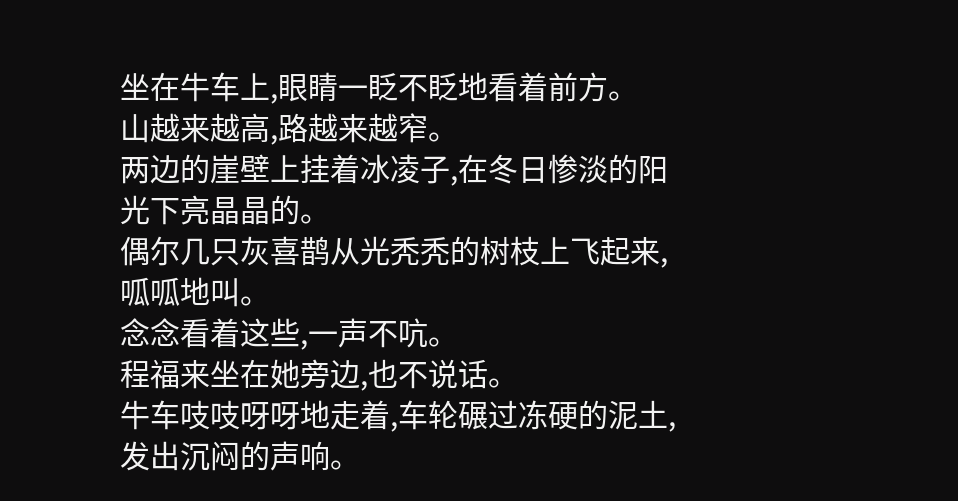坐在牛车上,眼睛一眨不眨地看着前方。
山越来越高,路越来越窄。
两边的崖壁上挂着冰凌子,在冬日惨淡的阳光下亮晶晶的。
偶尔几只灰喜鹊从光秃秃的树枝上飞起来,呱呱地叫。
念念看着这些,一声不吭。
程福来坐在她旁边,也不说话。
牛车吱吱呀呀地走着,车轮碾过冻硬的泥土,发出沉闷的声响。